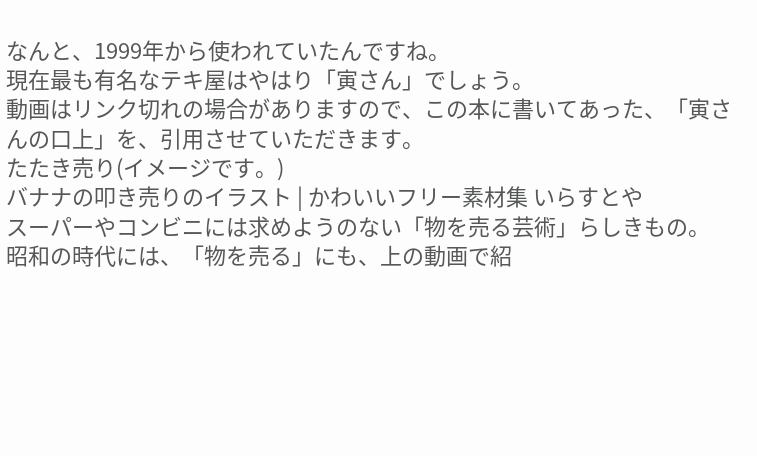なんと、1999年から使われていたんですね。
現在最も有名なテキ屋はやはり「寅さん」でしょう。
動画はリンク切れの場合がありますので、この本に書いてあった、「寅さんの口上」を、引用させていただきます。
たたき売り(イメージです。)
バナナの叩き売りのイラスト | かわいいフリー素材集 いらすとや
スーパーやコンビニには求めようのない「物を売る芸術」らしきもの。
昭和の時代には、「物を売る」にも、上の動画で紹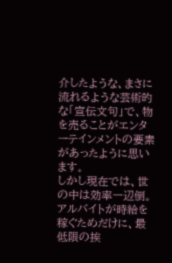介したような、まさに流れるような芸術的な「宣伝文句」で、物を売ることがエンターテインメントの要素があったように思います。
しかし現在では、世の中は効率一辺倒。アルバイトが時給を稼ぐためだけに、最低限の挨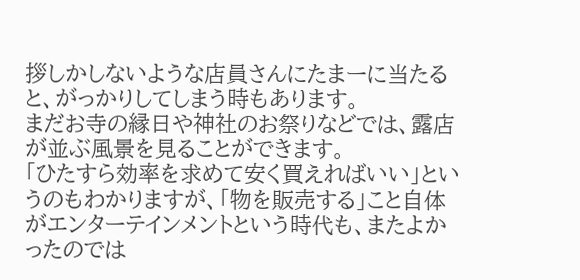拶しかしないような店員さんにたまーに当たると、がっかりしてしまう時もあります。
まだお寺の縁日や神社のお祭りなどでは、露店が並ぶ風景を見ることができます。
「ひたすら効率を求めて安く買えればいい」というのもわかりますが、「物を販売する」こと自体がエンターテインメントという時代も、またよかったのでは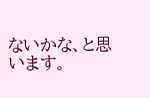ないかな、と思います。